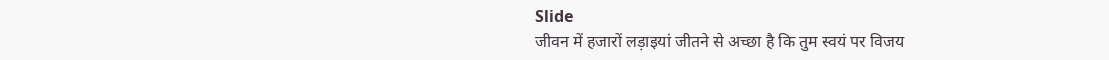Slide
जीवन में हजारों लड़ाइयां जीतने से अच्छा है कि तुम स्वयं पर विजय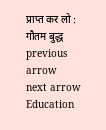प्राप्त कर लो : गौतम बुद्ध
previous arrow
next arrow
Education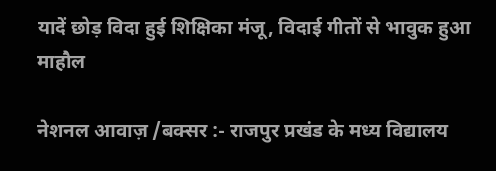यादें छोड़ विदा हुई शिक्षिका मंजू, विदाई गीतों से भावुक हुआ माहौल

नेशनल आवाज़ /बक्सर :- राजपुर प्रखंड के मध्य विद्यालय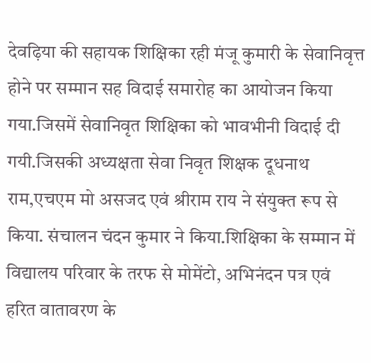देवढ़िया की सहायक शिक्षिका रही मंजू कुमारी के सेवानिवृत्त होने पर सम्मान सह विदाई समारोह का आयोजन किया गया.जिसमें सेवानिवृत शिक्षिका को भावभीनी विदाई दी गयी.जिसकी अध्यक्षता सेवा निवृत शिक्षक दूधनाथ राम,एचएम मो असजद एवं श्रीराम राय ने संयुक्त रूप से किया. संचालन चंदन कुमार ने किया.शिक्षिका के सम्मान में विद्यालय परिवार के तरफ से मोमेंटो, अभिनंदन पत्र एवं हरित वातावरण के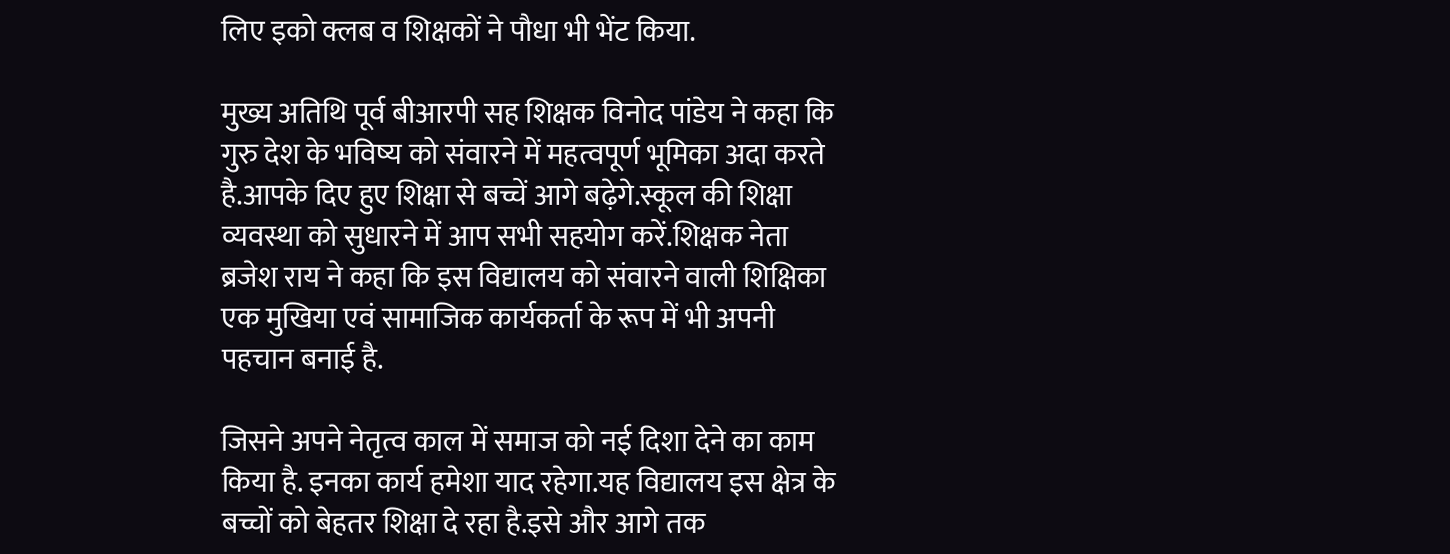लिए इको क्लब व शिक्षकों ने पौधा भी भेंट किया.

मुख्य अतिथि पूर्व बीआरपी सह शिक्षक विनोद पांडेय ने कहा कि गुरु देश के भविष्य को संवारने में महत्वपूर्ण भूमिका अदा करते है.आपके दिए हुए शिक्षा से बच्चें आगे बढ़ेगे.स्कूल की शिक्षा व्यवस्था को सुधारने में आप सभी सहयोग करें.शिक्षक नेता ब्रजेश राय ने कहा कि इस विद्यालय को संवारने वाली शिक्षिका एक मुखिया एवं सामाजिक कार्यकर्ता के रूप में भी अपनी पहचान बनाई है.

जिसने अपने नेतृत्व काल में समाज को नई दिशा देने का काम किया है. इनका कार्य हमेशा याद रहेगा.यह विद्यालय इस क्षेत्र के बच्चों को बेहतर शिक्षा दे रहा है.इसे और आगे तक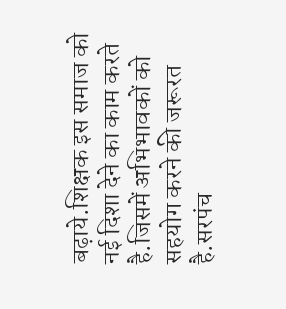बढ़ाये.शिक्षक इस समाज को नई दिशा देने का काम करते है.जिसमें अभिभावकों को सहयोग करने की जरूरत है.सरपंच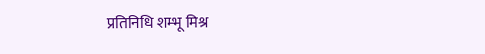प्रतिनिधि शम्भू मिश्र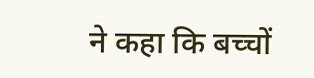ने कहा कि बच्चों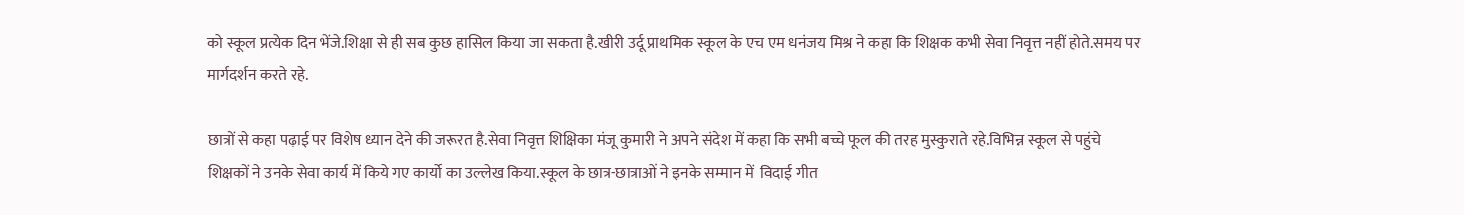को स्कूल प्रत्येक दिन भेंजे.शिक्षा से ही सब कुछ हासिल किया जा सकता है.खीरी उर्दू प्राथमिक स्कूल के एच एम धनंजय मिश्र ने कहा कि शिक्षक कभी सेवा निवृत्त नहीं होते.समय पर मार्गदर्शन करते रहे.

छात्रों से कहा पढ़ाई पर विशेष ध्यान देने की जरूरत है.सेवा निवृत्त शिक्षिका मंजू कुमारी ने अपने संदेश में कहा कि सभी बच्चे फूल की तरह मुस्कुराते रहे.विभिन्न स्कूल से पहुंचे शिक्षकों ने उनके सेवा कार्य में किये गए कार्यो का उल्लेख किया.स्कूल के छात्र-छात्राओं ने इनके सम्मान में  विदाई गीत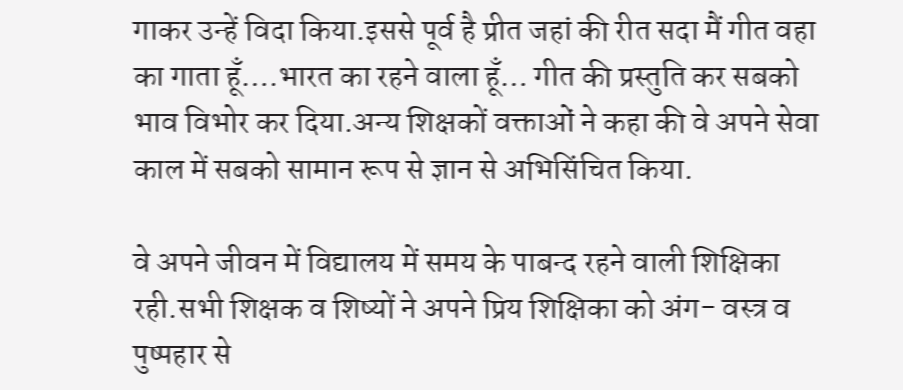गाकर उन्हें विदा किया.इससे पूर्व है प्रीत जहां की रीत सदा मैं गीत वहा का गाता हूँ….भारत का रहने वाला हूँ… गीत की प्रस्तुति कर सबको भाव विभोर कर दिया.अन्य शिक्षकों वक्ताओं ने कहा की वे अपने सेवा काल में सबको सामान रूप से ज्ञान से अभिसिंचित किया.

वे अपने जीवन में विद्यालय में समय के पाबन्द रहने वाली शिक्षिका रही.सभी शिक्षक व शिष्यों ने अपने प्रिय शिक्षिका को अंग- वस्त्र व पुष्पहार से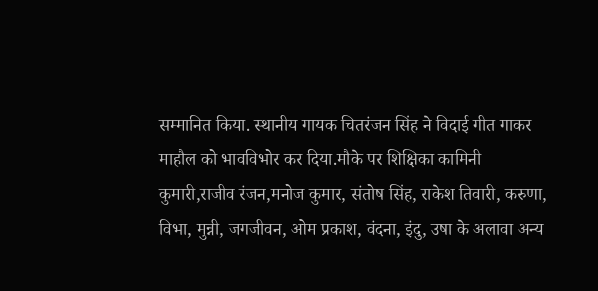सम्मानित किया. स्थानीय गायक चितरंजन सिंह ने विदाई गीत गाकर माहौल को भावविभोर कर दिया.मौके पर शिक्षिका कामिनी कुमारी,राजीव रंजन,मनोज कुमार, संतोष सिंह, राकेश तिवारी, करुणा, विभा, मुन्नी, जगजीवन, ओम प्रकाश, वंदना, इंदु, उषा के अलावा अन्य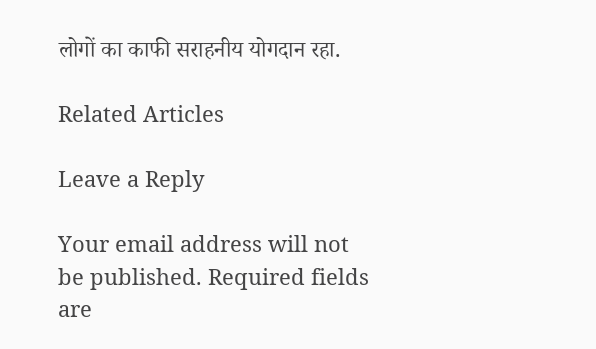लोगों का काफी सराहनीय योगदान रहा.

Related Articles

Leave a Reply

Your email address will not be published. Required fields are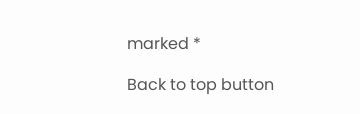marked *

Back to top button